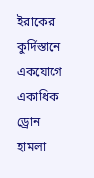ইরাকের কুর্দিস্তানে একযোগে একাধিক ড্রোন হামলা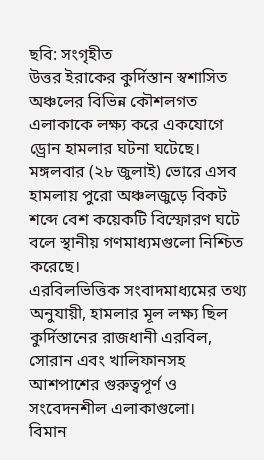ছবি: সংগৃহীত
উত্তর ইরাকের কুর্দিস্তান স্বশাসিত অঞ্চলের বিভিন্ন কৌশলগত এলাকাকে লক্ষ্য করে একযোগে ড্রোন হামলার ঘটনা ঘটেছে। মঙ্গলবার (২৮ জুলাই) ভোরে এসব হামলায় পুরো অঞ্চলজুড়ে বিকট শব্দে বেশ কয়েকটি বিস্ফোরণ ঘটে বলে স্থানীয় গণমাধ্যমগুলো নিশ্চিত করেছে।
এরবিলভিত্তিক সংবাদমাধ্যমের তথ্য অনুযায়ী, হামলার মূল লক্ষ্য ছিল কুর্দিস্তানের রাজধানী এরবিল, সোরান এবং খালিফানসহ আশপাশের গুরুত্বপূর্ণ ও সংবেদনশীল এলাকাগুলো।
বিমান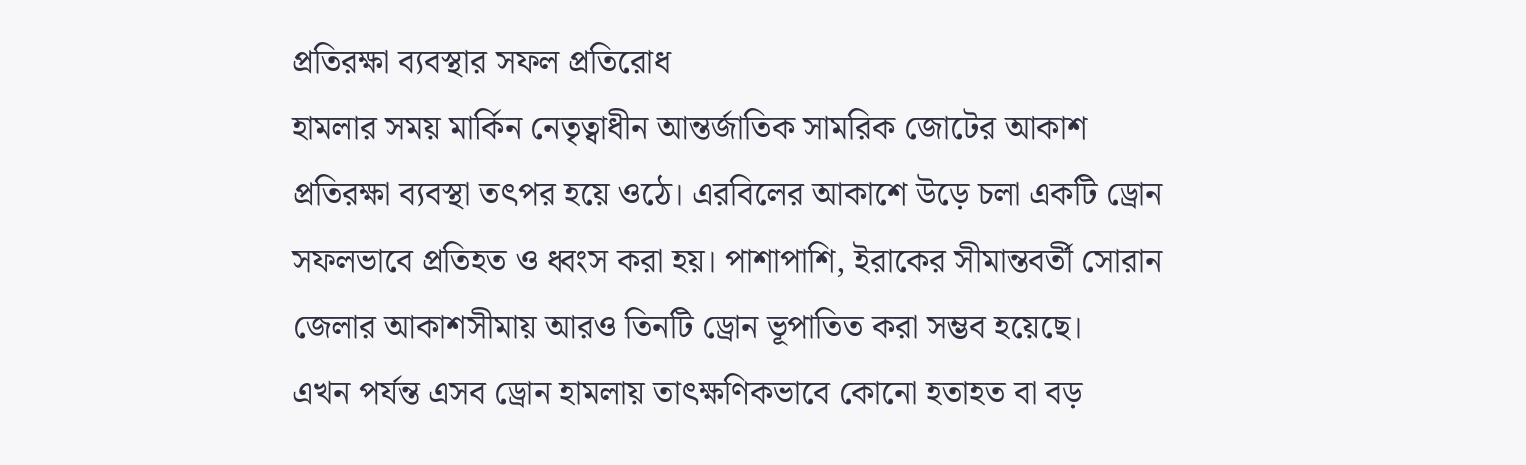প্রতিরক্ষা ব্যবস্থার সফল প্রতিরোধ
হামলার সময় মার্কিন নেতৃত্বাধীন আন্তর্জাতিক সামরিক জোটের আকাশ প্রতিরক্ষা ব্যবস্থা তৎপর হয়ে ওঠে। এরবিলের আকাশে উড়ে চলা একটি ড্রোন সফলভাবে প্রতিহত ও ধ্বংস করা হয়। পাশাপাশি, ইরাকের সীমান্তবর্তী সোরান জেলার আকাশসীমায় আরও তিনটি ড্রোন ভূপাতিত করা সম্ভব হয়েছে।
এখন পর্যন্ত এসব ড্রোন হামলায় তাৎক্ষণিকভাবে কোনো হতাহত বা বড়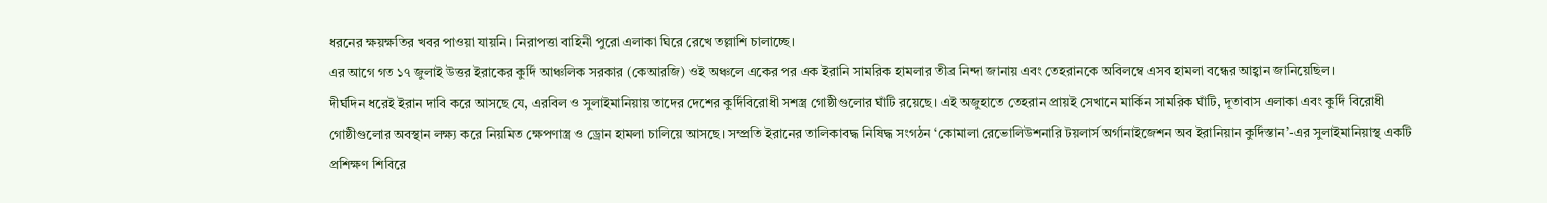ধরনের ক্ষয়ক্ষতির খবর পাওয়া যায়নি। নিরাপত্তা বাহিনী পুরো এলাকা ঘিরে রেখে তল্লাশি চালাচ্ছে।
এর আগে গত ১৭ জুলাই উত্তর ইরাকের কুর্দি আঞ্চলিক সরকার (কেআরজি) ওই অঞ্চলে একের পর এক ইরানি সামরিক হামলার তীব্র নিন্দা জানায় এবং তেহরানকে অবিলম্বে এসব হামলা বন্ধের আহ্বান জানিয়েছিল।
দীর্ঘদিন ধরেই ইরান দাবি করে আসছে যে, এরবিল ও সুলাইমানিয়ায় তাদের দেশের কুর্দিবিরোধী সশস্ত্র গোষ্ঠীগুলোর ঘাঁটি রয়েছে। এই অজুহাতে তেহরান প্রায়ই সেখানে মার্কিন সামরিক ঘাঁটি, দূতাবাস এলাকা এবং কুর্দি বিরোধী গোষ্ঠীগুলোর অবস্থান লক্ষ্য করে নিয়মিত ক্ষেপণাস্ত্র ও ড্রোন হামলা চালিয়ে আসছে। সম্প্রতি ইরানের তালিকাবদ্ধ নিষিদ্ধ সংগঠন ‘কোমালা রেভোলিউশনারি টয়লার্স অর্গানাইজেশন অব ইরানিয়ান কুর্দিস্তান’-এর সুলাইমানিয়াস্থ একটি প্রশিক্ষণ শিবিরে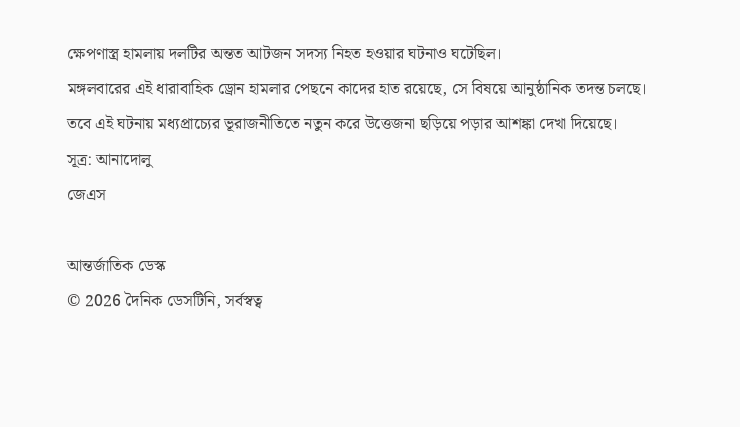ক্ষেপণাস্ত্র হামলায় দলটির অন্তত আটজন সদস্য নিহত হওয়ার ঘটনাও ঘটেছিল।
মঙ্গলবারের এই ধারাবাহিক ড্রোন হামলার পেছনে কাদের হাত রয়েছে, সে বিষয়ে আনুষ্ঠানিক তদন্ত চলছে। তবে এই ঘটনায় মধ্যপ্রাচ্যের ভূরাজনীতিতে নতুন করে উত্তেজনা ছড়িয়ে পড়ার আশঙ্কা দেখা দিয়েছে।
সূত্র: আনাদোলু
জেএস

আন্তর্জাতিক ডেস্ক
© 2026 দৈনিক ডেসটিনি, সর্বস্বত্ব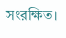সংরক্ষিত।